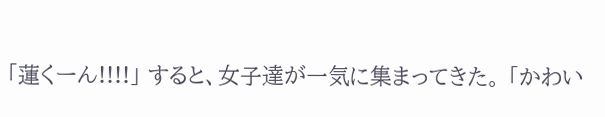「蓮くーん!!!!」 すると、女子達が一気に集まってきた。 「かわい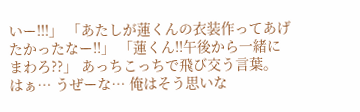いー!!!」 「あたしが蓮くんの衣装作ってあげたかったなー!!」 「蓮くん!!午後から一緒にまわろ??」 あっちこっちで飛び交う言葉。 はぁ… うぜーな… 俺はそう思いな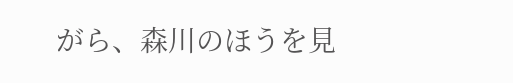がら、森川のほうを見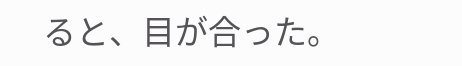ると、目が合った。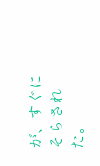が、すぐにそらされた。